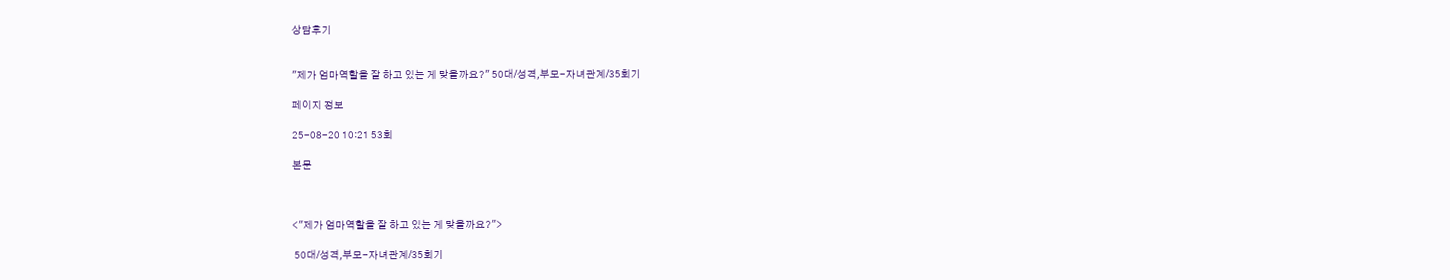상담후기


"제가 엄마역할을 잘 하고 있는 게 맞을까요?" 50대/성격,부모-자녀관계/35회기

페이지 정보

25-08-20 10:21 53회

본문



<"제가 엄마역할을 잘 하고 있는 게 맞을까요?">

 50대/성격,부모-자녀관계/35회기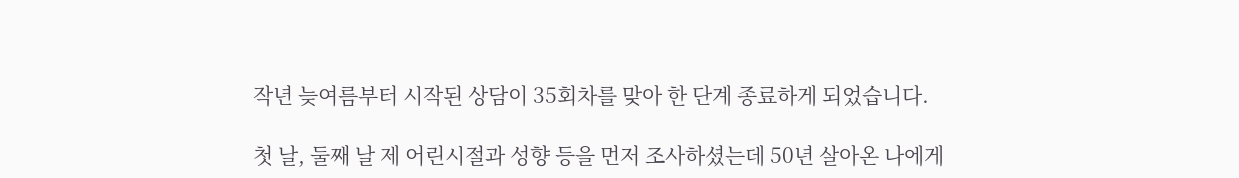작년 늦여름부터 시작된 상담이 35회차를 맞아 한 단계 종료하게 되었습니다.

첫 날, 둘째 날 제 어린시절과 성향 등을 먼저 조사하셨는데 50년 살아온 나에게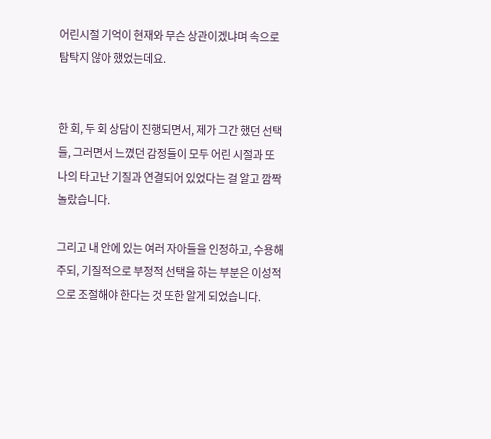어린시절 기억이 현재와 무슨 상관이겠냐며 속으로 탐탁지 않아 했었는데요.


한 회, 두 회 상담이 진행되면서, 제가 그간 했던 선택들, 그러면서 느꼈던 감정들이 모두 어린 시절과 또 나의 타고난 기질과 연결되어 있었다는 걸 알고 깜짝 놀랐습니다.

그리고 내 안에 있는 여러 자아들을 인정하고, 수용해주되, 기질적으로 부정적 선택을 하는 부분은 이성적으로 조절해야 한다는 것 또한 알게 되었습니다.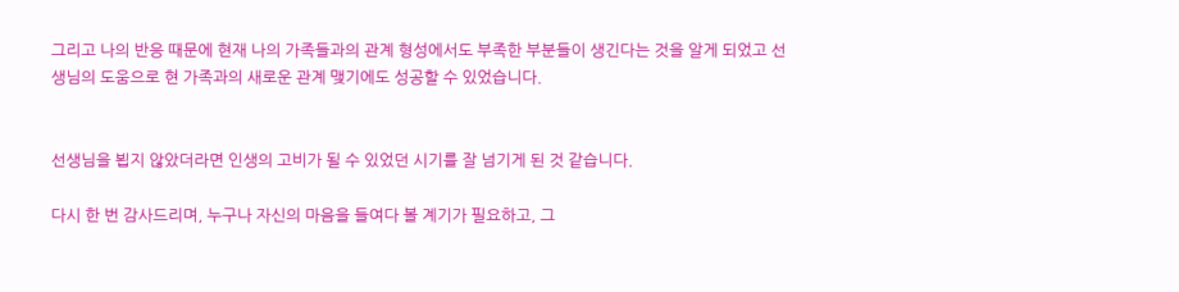그리고 나의 반응 때문에 현재 나의 가족들과의 관계 형성에서도 부족한 부분들이 생긴다는 것을 알게 되었고 선생님의 도움으로 현 가족과의 새로운 관계 맺기에도 성공할 수 있었습니다.


선생님을 뵙지 않았더라면 인생의 고비가 될 수 있었던 시기를 잘 넘기게 된 것 같습니다.

다시 한 번 감사드리며, 누구나 자신의 마음을 들여다 볼 계기가 필요하고, 그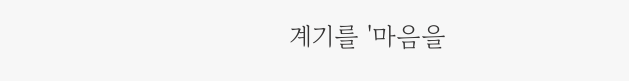계기를 '마음을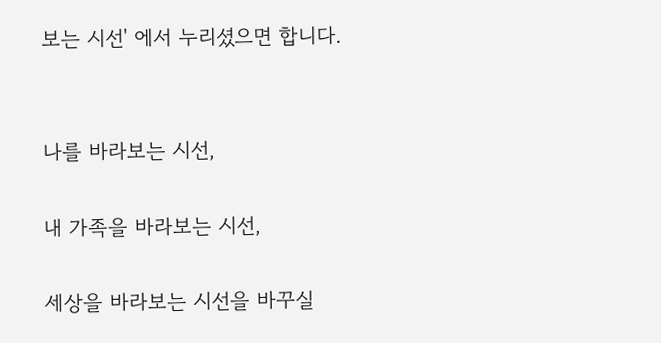보는 시선' 에서 누리셨으면 합니다.


나를 바라보는 시선,

내 가족을 바라보는 시선,

세상을 바라보는 시선을 바꾸실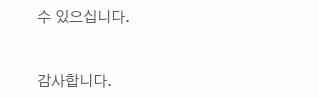수 있으십니다.


감사합니다.